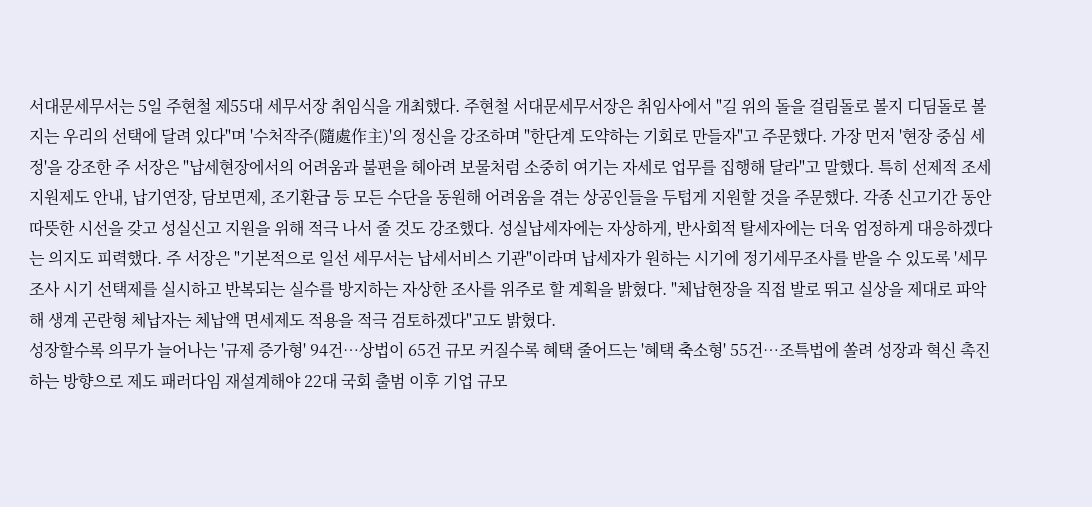서대문세무서는 5일 주현철 제55대 세무서장 취임식을 개최했다. 주현철 서대문세무서장은 취임사에서 "길 위의 돌을 걸림돌로 볼지 디딤돌로 볼지는 우리의 선택에 달려 있다"며 '수처작주(隨處作主)'의 정신을 강조하며 "한단계 도약하는 기회로 만들자"고 주문했다. 가장 먼저 '현장 중심 세정'을 강조한 주 서장은 "납세현장에서의 어려움과 불편을 헤아려 보물처럼 소중히 여기는 자세로 업무를 집행해 달라"고 말했다. 특히 선제적 조세지원제도 안내, 납기연장, 담보면제, 조기환급 등 모든 수단을 동원해 어려움을 겪는 상공인들을 두텁게 지원할 것을 주문했다. 각종 신고기간 동안 따뜻한 시선을 갖고 성실신고 지원을 위해 적극 나서 줄 것도 강조했다. 성실납세자에는 자상하게, 반사회적 탈세자에는 더욱 엄정하게 대응하겠다는 의지도 피력했다. 주 서장은 "기본적으로 일선 세무서는 납세서비스 기관"이라며 납세자가 원하는 시기에 정기세무조사를 받을 수 있도록 '세무조사 시기 선택제를 실시하고 반복되는 실수를 방지하는 자상한 조사를 위주로 할 계획을 밝혔다. "체납현장을 직접 발로 뛰고 실상을 제대로 파악해 생계 곤란형 체납자는 체납액 면세제도 적용을 적극 검토하겠다"고도 밝혔다.
성장할수록 의무가 늘어나는 '규제 증가형' 94건…상법이 65건 규모 커질수록 혜택 줄어드는 '혜택 축소형' 55건…조특법에 쏠려 성장과 혁신 촉진하는 방향으로 제도 패러다임 재설계해야 22대 국회 출범 이후 기업 규모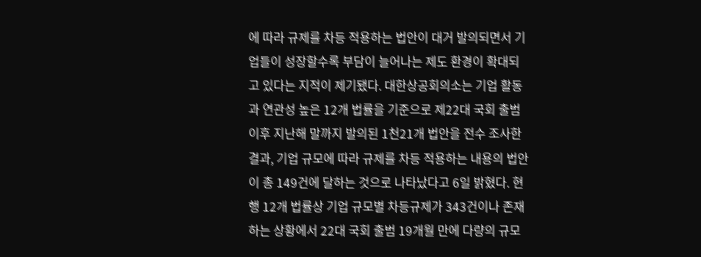에 따라 규제를 차등 적용하는 법안이 대거 발의되면서 기업들이 성장할수록 부담이 늘어나는 제도 환경이 확대되고 있다는 지적이 제기됐다. 대한상공회의소는 기업 활동과 연관성 높은 12개 법률을 기준으로 제22대 국회 출범 이후 지난해 말까지 발의된 1천21개 법안을 전수 조사한 결과, 기업 규모에 따라 규제를 차등 적용하는 내용의 법안이 총 149건에 달하는 것으로 나타났다고 6일 밝혔다. 현행 12개 법률상 기업 규모별 차등규제가 343건이나 존재하는 상황에서 22대 국회 출범 19개월 만에 다량의 규모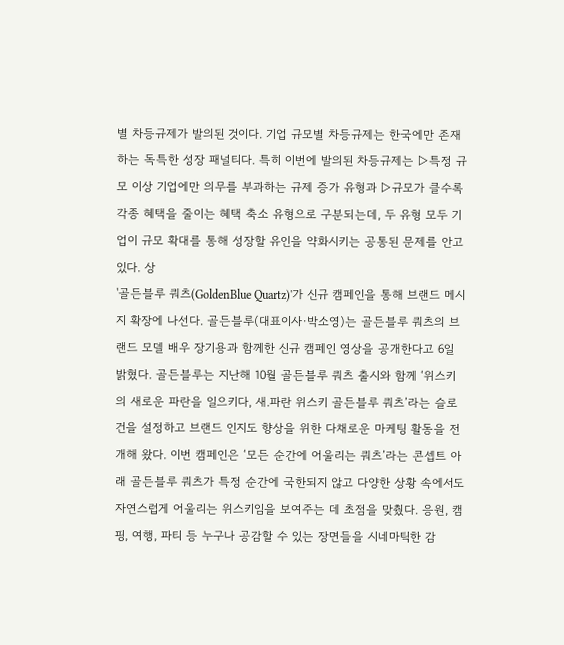별 차등규제가 발의된 것이다. 기업 규모별 차등규제는 한국에만 존재하는 독특한 성장 패널티다. 특히 이번에 발의된 차등규제는 ▷특정 규모 이상 기업에만 의무를 부과하는 규제 증가 유형과 ▷규모가 클수록 각종 혜택을 줄이는 혜택 축소 유형으로 구분되는데, 두 유형 모두 기업이 규모 확대를 통해 성장할 유인을 약화시키는 공통된 문제를 안고 있다. 상
'골든블루 쿼츠(GoldenBlue Quartz)'가 신규 캠페인을 통해 브랜드 메시지 확장에 나선다. 골든블루(대표이사·박소영)는 골든블루 쿼츠의 브랜드 모델 배우 장기용과 함께한 신규 캠페인 영상을 공개한다고 6일 밝혔다. 골든블루는 지난해 10월 골든블루 쿼츠 출시와 함께 ‘위스키의 새로운 파란을 일으키다, 새.파란 위스키 골든블루 쿼츠’라는 슬로건을 설정하고 브랜드 인지도 향상을 위한 다채로운 마케팅 활동을 전개해 왔다. 이번 캠페인은 ‘모든 순간에 어울리는 쿼츠’라는 콘셉트 아래 골든블루 쿼츠가 특정 순간에 국한되지 않고 다양한 상황 속에서도 자연스럽게 어울리는 위스키임을 보여주는 데 초점을 맞췄다. 응원, 캠핑, 여행, 파티 등 누구나 공감할 수 있는 장면들을 시네마틱한 감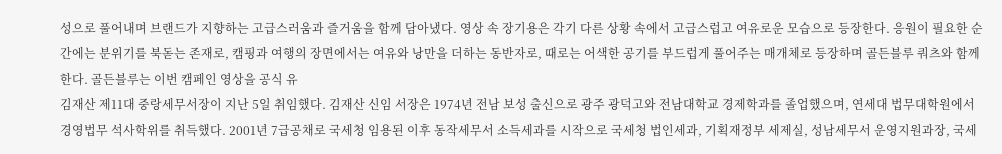성으로 풀어내며 브랜드가 지향하는 고급스러움과 즐거움을 함께 담아냈다. 영상 속 장기용은 각기 다른 상황 속에서 고급스럽고 여유로운 모습으로 등장한다. 응원이 필요한 순간에는 분위기를 북돋는 존재로, 캠핑과 여행의 장면에서는 여유와 낭만을 더하는 동반자로, 때로는 어색한 공기를 부드럽게 풀어주는 매개체로 등장하며 골든블루 쿼츠와 함께 한다. 골든블루는 이번 캠페인 영상을 공식 유
김재산 제11대 중랑세무서장이 지난 5일 취임했다. 김재산 신임 서장은 1974년 전남 보성 출신으로 광주 광덕고와 전남대학교 경제학과를 졸업했으며, 연세대 법무대학원에서 경영법무 석사학위를 취득했다. 2001년 7급공채로 국세청 임용된 이후 동작세무서 소득세과를 시작으로 국세청 법인세과, 기획재정부 세제실, 성남세무서 운영지원과장, 국세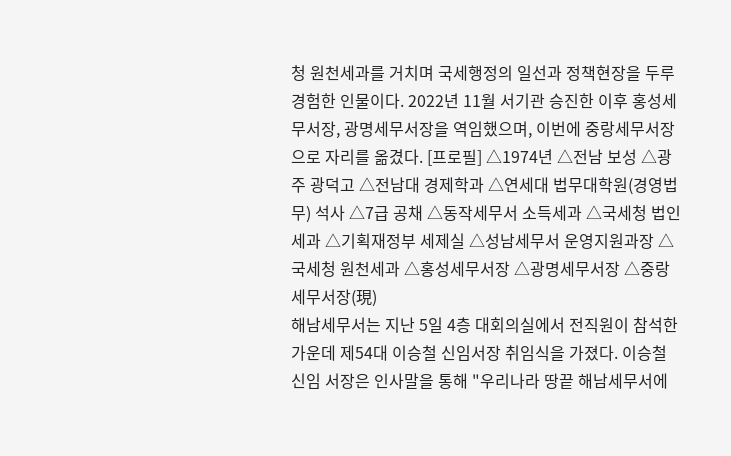청 원천세과를 거치며 국세행정의 일선과 정책현장을 두루 경험한 인물이다. 2022년 11월 서기관 승진한 이후 홍성세무서장, 광명세무서장을 역임했으며, 이번에 중랑세무서장으로 자리를 옮겼다. [프로필] △1974년 △전남 보성 △광주 광덕고 △전남대 경제학과 △연세대 법무대학원(경영법무) 석사 △7급 공채 △동작세무서 소득세과 △국세청 법인세과 △기획재정부 세제실 △성남세무서 운영지원과장 △국세청 원천세과 △홍성세무서장 △광명세무서장 △중랑세무서장(現)
해남세무서는 지난 5일 4층 대회의실에서 전직원이 참석한 가운데 제54대 이승철 신임서장 취임식을 가졌다. 이승철 신임 서장은 인사말을 통해 "우리나라 땅끝 해남세무서에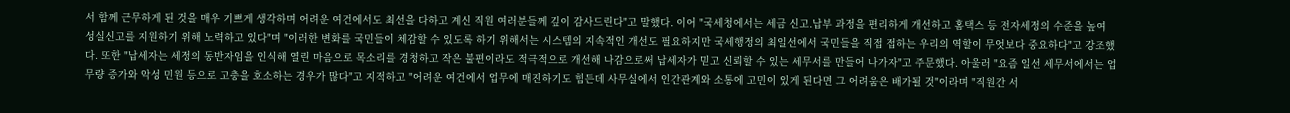서 함께 근무하게 된 것을 매우 기쁘게 생각하며 어려운 여건에서도 최선을 다하고 계신 직원 여러분들께 깊이 감사드린다"고 말했다. 이어 "국세청에서는 세금 신고.납부 과정을 편리하게 개선하고 홈택스 등 전자세정의 수준을 높여 성실신고를 지원하기 위해 노력하고 있다"며 "이러한 변화를 국민들이 체감할 수 있도록 하기 위해서는 시스템의 지속적인 개선도 필요하지만 국세행정의 최일선에서 국민들을 직접 접하는 우리의 역할이 무엇보다 중요하다"고 강조했다. 또한 "납세자는 세정의 동반자임을 인식해 열린 마음으로 목소리를 경청하고 작은 불편이라도 적극적으로 개선해 나감으로써 납세자가 믿고 신뢰할 수 있는 세무서를 만들어 나가자"고 주문했다. 아울러 "요즘 일선 세무서에서는 업무량 증가와 악성 민원 등으로 고충을 호소하는 경우가 많다"고 지적하고 "어려운 여건에서 업무에 매진하기도 힘든데 사무실에서 인간관계와 소통에 고민이 있게 된다면 그 어려움은 배가될 것"이라며 "직원간 서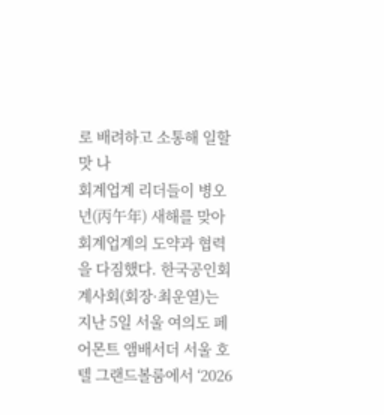로 배려하고 소통해 일할 맛 나
회계업계 리더들이 병오년(丙午年) 새해를 맞아 회계업계의 도약과 협력을 다짐했다. 한국공인회계사회(회장·최운열)는 지난 5일 서울 여의도 페어몬트 앰배서더 서울 호텔 그랜드볼룸에서 ‘2026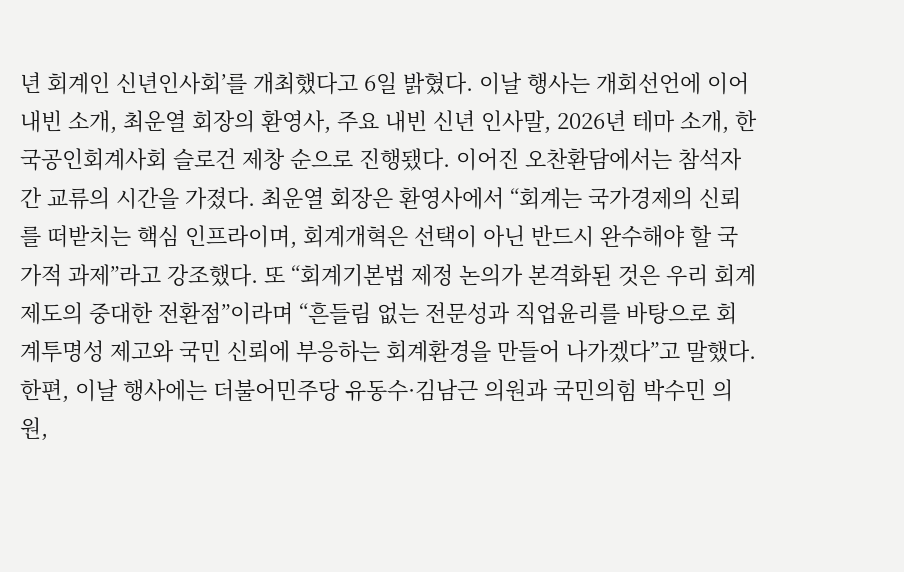년 회계인 신년인사회’를 개최했다고 6일 밝혔다. 이날 행사는 개회선언에 이어 내빈 소개, 최운열 회장의 환영사, 주요 내빈 신년 인사말, 2026년 테마 소개, 한국공인회계사회 슬로건 제창 순으로 진행됐다. 이어진 오찬환담에서는 참석자 간 교류의 시간을 가졌다. 최운열 회장은 환영사에서 “회계는 국가경제의 신뢰를 떠받치는 핵심 인프라이며, 회계개혁은 선택이 아닌 반드시 완수해야 할 국가적 과제”라고 강조했다. 또 “회계기본법 제정 논의가 본격화된 것은 우리 회계제도의 중대한 전환점”이라며 “흔들림 없는 전문성과 직업윤리를 바탕으로 회계투명성 제고와 국민 신뢰에 부응하는 회계환경을 만들어 나가겠다”고 말했다. 한편, 이날 행사에는 더불어민주당 유동수·김남근 의원과 국민의힘 박수민 의원,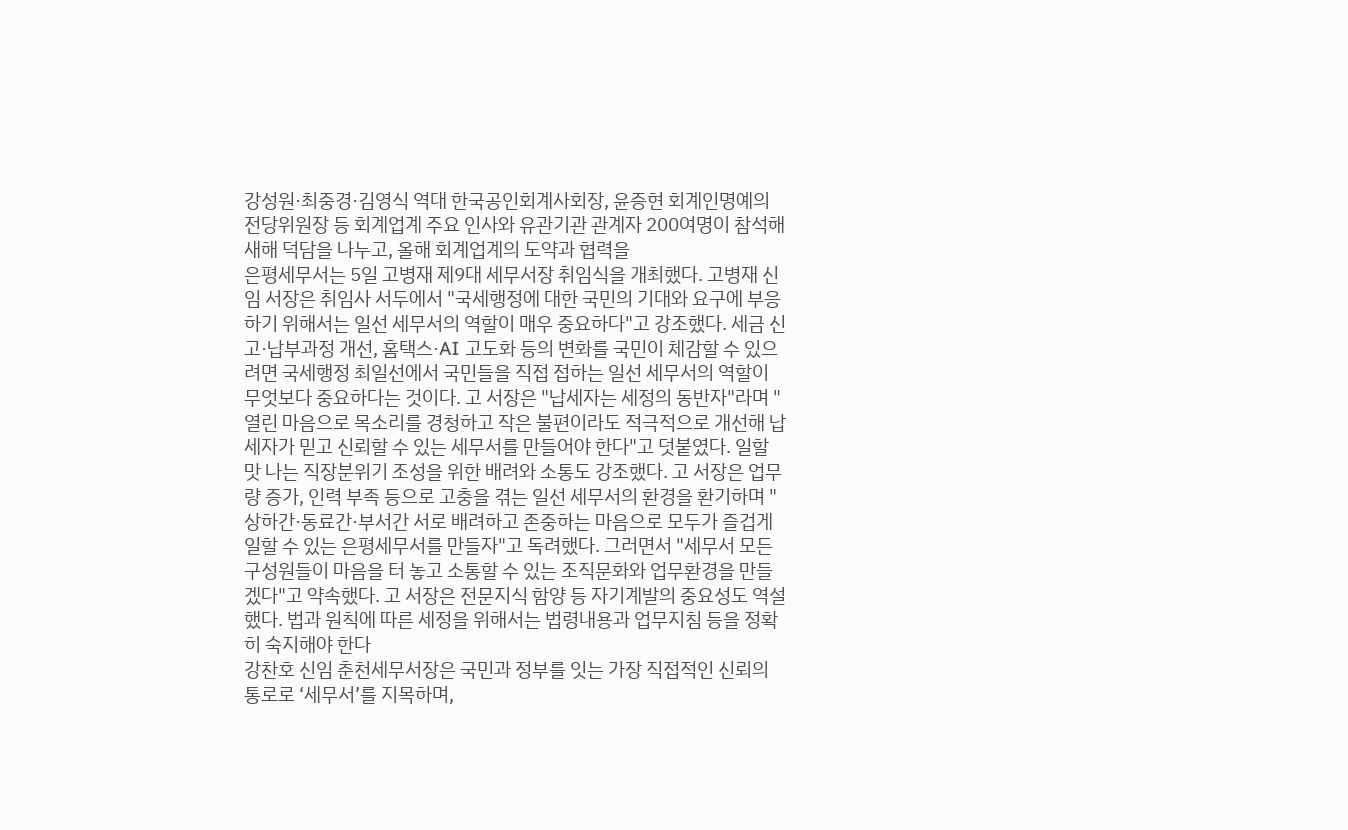강성원·최중경·김영식 역대 한국공인회계사회장, 윤증현 회계인명예의전당위원장 등 회계업계 주요 인사와 유관기관 관계자 200여명이 참석해 새해 덕담을 나누고, 올해 회계업계의 도약과 협력을
은평세무서는 5일 고병재 제9대 세무서장 취임식을 개최했다. 고병재 신임 서장은 취임사 서두에서 "국세행정에 대한 국민의 기대와 요구에 부응하기 위해서는 일선 세무서의 역할이 매우 중요하다"고 강조했다. 세금 신고·납부과정 개선, 홈택스·AI 고도화 등의 변화를 국민이 체감할 수 있으려면 국세행정 최일선에서 국민들을 직접 접하는 일선 세무서의 역할이 무엇보다 중요하다는 것이다. 고 서장은 "납세자는 세정의 동반자"라며 "열린 마음으로 목소리를 경청하고 작은 불편이라도 적극적으로 개선해 납세자가 믿고 신뢰할 수 있는 세무서를 만들어야 한다"고 덧붙였다. 일할 맛 나는 직장분위기 조성을 위한 배려와 소통도 강조했다. 고 서장은 업무량 증가, 인력 부족 등으로 고충을 겪는 일선 세무서의 환경을 환기하며 "상하간·동료간·부서간 서로 배려하고 존중하는 마음으로 모두가 즐겁게 일할 수 있는 은평세무서를 만들자"고 독려했다. 그러면서 "세무서 모든 구성원들이 마음을 터 놓고 소통할 수 있는 조직문화와 업무환경을 만들겠다"고 약속했다. 고 서장은 전문지식 함양 등 자기계발의 중요성도 역설했다. 법과 원칙에 따른 세정을 위해서는 법령내용과 업무지침 등을 정확히 숙지해야 한다
강찬호 신임 춘천세무서장은 국민과 정부를 잇는 가장 직접적인 신뢰의 통로로 ‘세무서’를 지목하며,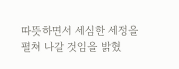따뜻하면서 세심한 세정을 펼쳐 나갈 것임을 밝혔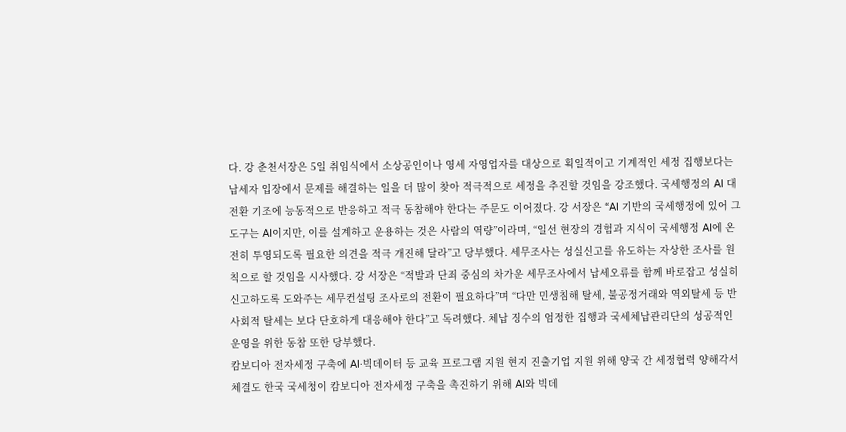다. 강 춘천서장은 5일 취임식에서 소상공인이나 영세 자영업자를 대상으로 획일적이고 기계적인 세정 집행보다는 납세자 입장에서 문제를 해결하는 일을 더 많이 찾아 적극적으로 세정을 추진할 것임을 강조했다. 국세행정의 AI 대전환 기조에 능동적으로 반응하고 적극 동참해야 한다는 주문도 이어졌다. 강 서장은 “AI 기반의 국세행정에 있어 그 도구는 AI이지만, 이를 설계하고 운용하는 것은 사람의 역량”이라며, “일선 현장의 경험과 지식이 국세행정 AI에 온전히 투영되도록 필요한 의견을 적극 개진해 달라”고 당부했다. 세무조사는 성실신고를 유도하는 자상한 조사를 원칙으로 할 것임을 시사했다. 강 서장은 “적발과 단죄 중심의 차가운 세무조사에서 납세오류를 함께 바로잡고 성실히 신고하도록 도와주는 세무컨설팅 조사로의 전환이 필요하다”며 “다만 민생침해 탈세, 불공정거래와 역외탈세 등 반사회적 탈세는 보다 단호하게 대응해야 한다”고 독려했다. 체납 징수의 엄정한 집행과 국세체납관리단의 성공적인 운영을 위한 동참 또한 당부했다.
캄보디아 전자세정 구축에 AI·빅데이터 등 교육 프로그램 지원 현지 진출기업 지원 위해 양국 간 세정협력 양해각서 체결도 한국 국세청이 캄보디아 전자세정 구축을 촉진하기 위해 AI와 빅데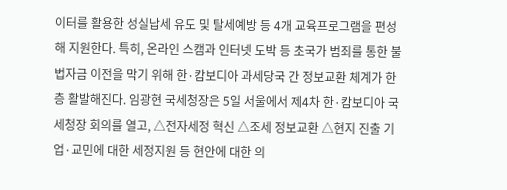이터를 활용한 성실납세 유도 및 탈세예방 등 4개 교육프로그램을 편성해 지원한다. 특히, 온라인 스캠과 인터넷 도박 등 초국가 범죄를 통한 불법자금 이전을 막기 위해 한·캄보디아 과세당국 간 정보교환 체계가 한층 활발해진다. 임광현 국세청장은 5일 서울에서 제4차 한·캄보디아 국세청장 회의를 열고, △전자세정 혁신 △조세 정보교환 △현지 진출 기업·교민에 대한 세정지원 등 현안에 대한 의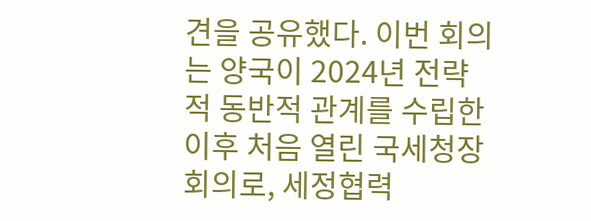견을 공유했다. 이번 회의는 양국이 2024년 전략적 동반적 관계를 수립한 이후 처음 열린 국세청장 회의로, 세정협력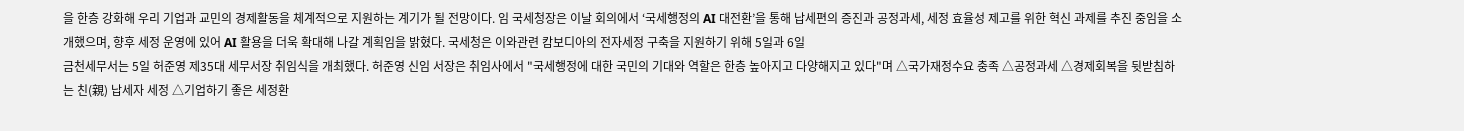을 한층 강화해 우리 기업과 교민의 경제활동을 체계적으로 지원하는 계기가 될 전망이다. 임 국세청장은 이날 회의에서 ‘국세행정의 AI 대전환’을 통해 납세편의 증진과 공정과세, 세정 효율성 제고를 위한 혁신 과제를 추진 중임을 소개했으며, 향후 세정 운영에 있어 AI 활용을 더욱 확대해 나갈 계획임을 밝혔다. 국세청은 이와관련 캄보디아의 전자세정 구축을 지원하기 위해 5일과 6일
금천세무서는 5일 허준영 제35대 세무서장 취임식을 개최했다. 허준영 신임 서장은 취임사에서 "국세행정에 대한 국민의 기대와 역할은 한층 높아지고 다양해지고 있다"며 △국가재정수요 충족 △공정과세 △경제회복을 뒷받침하는 친(親) 납세자 세정 △기업하기 좋은 세정환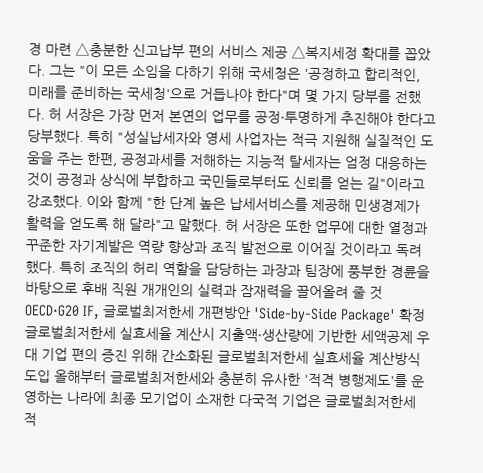경 마련 △충분한 신고납부 편의 서비스 제공 △복지세정 확대를 꼽았다. 그는 "이 모든 소임을 다하기 위해 국세청은 '공정하고 합리적인, 미래를 준비하는 국세청'으로 거듭나야 한다"며 몇 가지 당부를 전했다. 허 서장은 가장 먼저 본연의 업무를 공정·투명하게 추진해야 한다고 당부했다. 특히 "성실납세자와 영세 사업자는 적극 지원해 실질적인 도움을 주는 한편, 공정과세를 저해하는 지능적 탈세자는 엄정 대응하는 것이 공정과 상식에 부합하고 국민들로부터도 신뢰를 얻는 길"이라고 강조했다. 이와 함께 "한 단계 높은 납세서비스를 제공해 민생경제가 활력을 얻도록 해 달라"고 말했다. 허 서장은 또한 업무에 대한 열정과 꾸준한 자기계발은 역량 향상과 조직 발전으로 이어질 것이라고 독려했다. 특히 조직의 허리 역할을 담당하는 과장과 팀장에 풍부한 경륜을 바탕으로 후배 직원 개개인의 실력과 잠재력을 끌어올려 줄 것
OECD·G20 IF, 글로벌최저한세 개편방안 'Side-by-Side Package' 확정 글로벌최저한세 실효세율 계산시 지출액·생산량에 기반한 세액공제 우대 기업 편의 증진 위해 간소화된 글로벌최저한세 실효세율 계산방식 도입 올해부터 글로벌최저한세와 충분히 유사한 '적격 병행제도'를 운영하는 나라에 최종 모기업이 소재한 다국적 기업은 글로벌최저한세 적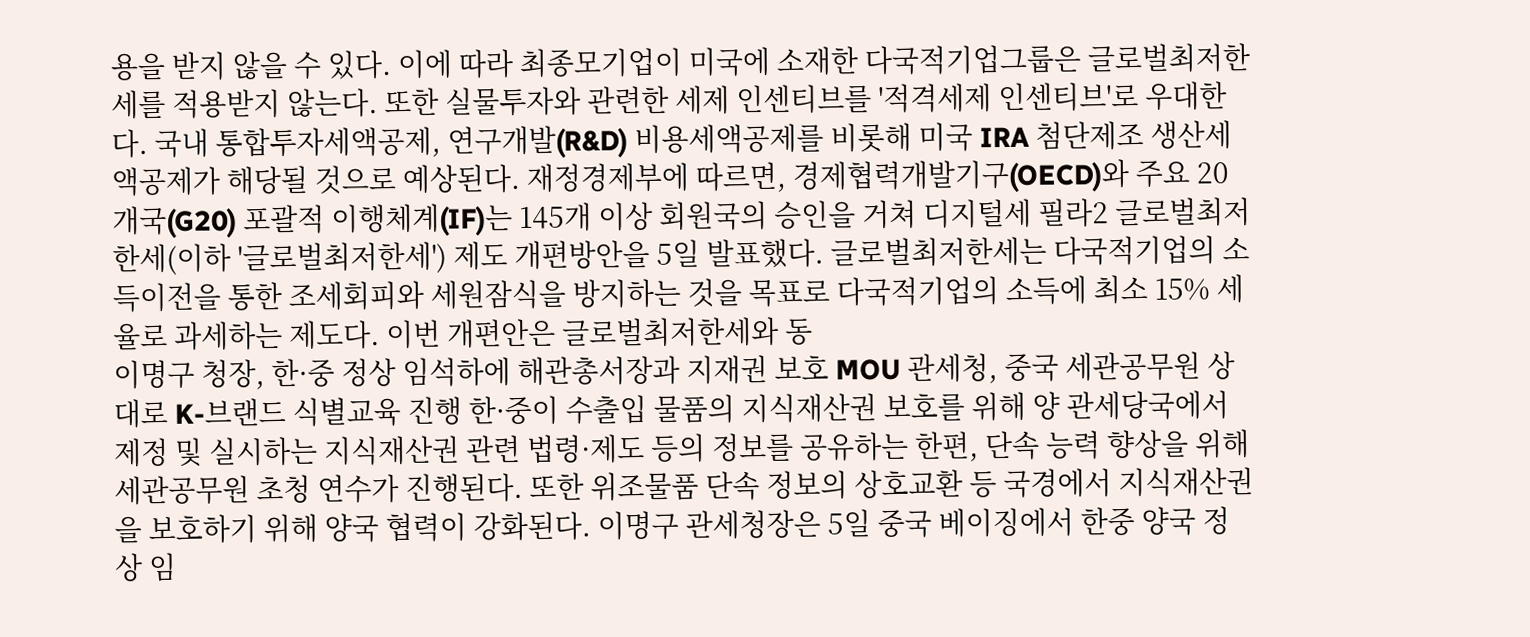용을 받지 않을 수 있다. 이에 따라 최종모기업이 미국에 소재한 다국적기업그룹은 글로벌최저한세를 적용받지 않는다. 또한 실물투자와 관련한 세제 인센티브를 '적격세제 인센티브'로 우대한다. 국내 통합투자세액공제, 연구개발(R&D) 비용세액공제를 비롯해 미국 IRA 첨단제조 생산세액공제가 해당될 것으로 예상된다. 재정경제부에 따르면, 경제협력개발기구(OECD)와 주요 20개국(G20) 포괄적 이행체계(IF)는 145개 이상 회원국의 승인을 거쳐 디지털세 필라2 글로벌최저한세(이하 '글로벌최저한세') 제도 개편방안을 5일 발표했다. 글로벌최저한세는 다국적기업의 소득이전을 통한 조세회피와 세원잠식을 방지하는 것을 목표로 다국적기업의 소득에 최소 15% 세율로 과세하는 제도다. 이번 개편안은 글로벌최저한세와 동
이명구 청장, 한·중 정상 임석하에 해관총서장과 지재권 보호 MOU 관세청, 중국 세관공무원 상대로 K-브랜드 식별교육 진행 한·중이 수출입 물품의 지식재산권 보호를 위해 양 관세당국에서 제정 및 실시하는 지식재산권 관련 법령·제도 등의 정보를 공유하는 한편, 단속 능력 향상을 위해 세관공무원 초청 연수가 진행된다. 또한 위조물품 단속 정보의 상호교환 등 국경에서 지식재산권을 보호하기 위해 양국 협력이 강화된다. 이명구 관세청장은 5일 중국 베이징에서 한중 양국 정상 임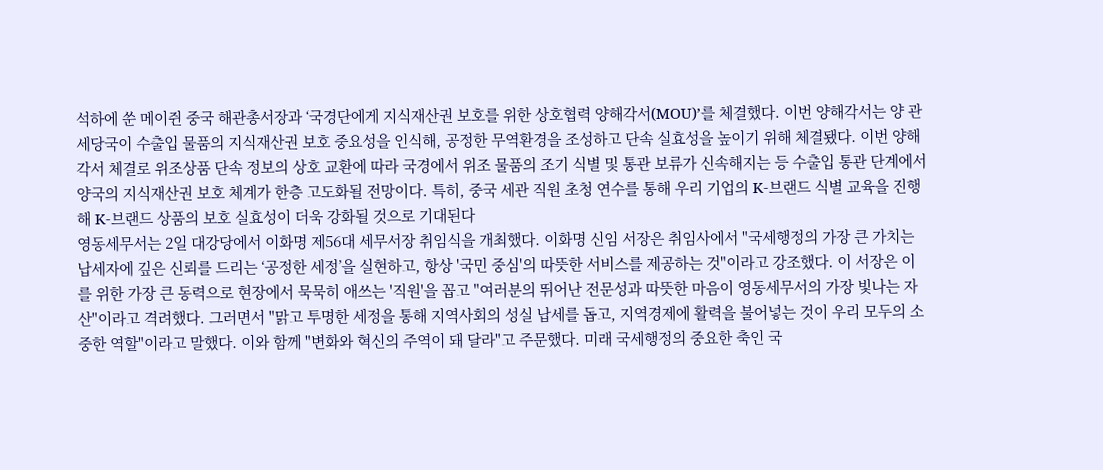석하에 쑨 메이쥔 중국 해관총서장과 ‘국경단에게 지식재산권 보호를 위한 상호협력 양해각서(MOU)’를 체결했다. 이번 양해각서는 양 관세당국이 수출입 물품의 지식재산권 보호 중요성을 인식해, 공정한 무역환경을 조성하고 단속 실효성을 높이기 위해 체결됐다. 이번 양해각서 체결로 위조상품 단속 정보의 상호 교환에 따라 국경에서 위조 물품의 조기 식별 및 통관 보류가 신속해지는 등 수출입 통관 단계에서 양국의 지식재산권 보호 체계가 한층 고도화될 전망이다. 특히, 중국 세관 직원 초청 연수를 통해 우리 기업의 K-브랜드 식별 교육을 진행해 K-브랜드 상품의 보호 실효성이 더욱 강화될 것으로 기대된다
영동세무서는 2일 대강당에서 이화명 제56대 세무서장 취임식을 개최했다. 이화명 신임 서장은 취임사에서 "국세행정의 가장 큰 가치는 납세자에 깊은 신뢰를 드리는 ‘공정한 세정’을 실현하고, 항상 '국민 중심'의 따뜻한 서비스를 제공하는 것"이라고 강조했다. 이 서장은 이를 위한 가장 큰 동력으로 현장에서 묵묵히 애쓰는 '직원'을 꼽고 "여러분의 뛰어난 전문성과 따뜻한 마음이 영동세무서의 가장 빛나는 자산"이라고 격려했다. 그러면서 "맑고 투명한 세정을 통해 지역사회의 성실 납세를 돕고, 지역경제에 활력을 불어넣는 것이 우리 모두의 소중한 역할"이라고 말했다. 이와 함께 "변화와 혁신의 주역이 돼 달라"고 주문했다. 미래 국세행정의 중요한 축인 국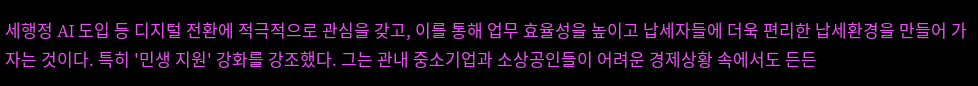세행정 AI 도입 등 디지털 전환에 적극적으로 관심을 갖고, 이를 통해 업무 효율성을 높이고 납세자들에 더욱 편리한 납세환경을 만들어 가자는 것이다. 특히 '민생 지원' 강화를 강조했다. 그는 관내 중소기업과 소상공인들이 어려운 경제상황 속에서도 든든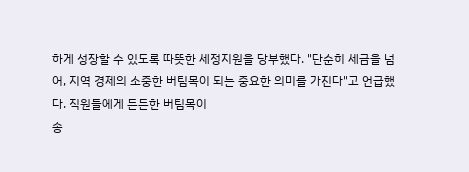하게 성장할 수 있도록 따뜻한 세정지원을 당부했다. "단순히 세금을 넘어, 지역 경제의 소중한 버팀목이 되는 중요한 의미를 가진다"고 언급했다. 직원들에게 든든한 버팀목이
송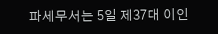파세무서는 5일 제37대 이인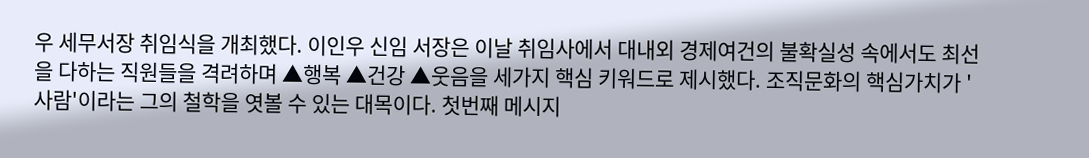우 세무서장 취임식을 개최했다. 이인우 신임 서장은 이날 취임사에서 대내외 경제여건의 불확실성 속에서도 최선을 다하는 직원들을 격려하며 ▲행복 ▲건강 ▲웃음을 세가지 핵심 키워드로 제시했다. 조직문화의 핵심가치가 '사람'이라는 그의 철학을 엿볼 수 있는 대목이다. 첫번째 메시지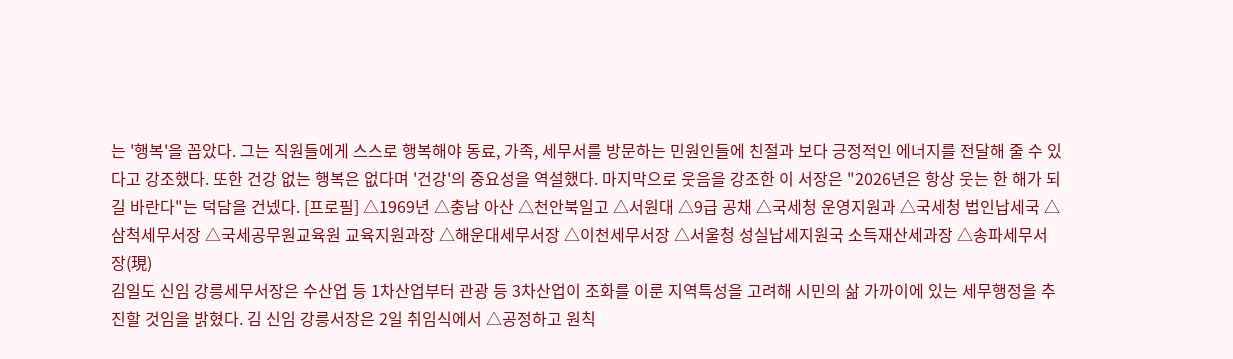는 '행복'을 꼽았다. 그는 직원들에게 스스로 행복해야 동료, 가족, 세무서를 방문하는 민원인들에 친절과 보다 긍정적인 에너지를 전달해 줄 수 있다고 강조했다. 또한 건강 없는 행복은 없다며 '건강'의 중요성을 역설했다. 마지막으로 웃음을 강조한 이 서장은 "2026년은 항상 웃는 한 해가 되길 바란다"는 덕담을 건넸다. [프로필] △1969년 △충남 아산 △천안북일고 △서원대 △9급 공채 △국세청 운영지원과 △국세청 법인납세국 △삼척세무서장 △국세공무원교육원 교육지원과장 △해운대세무서장 △이천세무서장 △서울청 성실납세지원국 소득재산세과장 △송파세무서장(現)
김일도 신임 강릉세무서장은 수산업 등 1차산업부터 관광 등 3차산업이 조화를 이룬 지역특성을 고려해 시민의 삶 가까이에 있는 세무행정을 추진할 것임을 밝혔다. 김 신임 강릉서장은 2일 취임식에서 △공정하고 원칙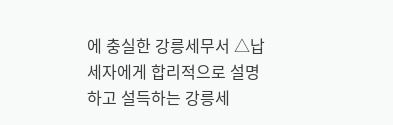에 충실한 강릉세무서 △납세자에게 합리적으로 설명하고 설득하는 강릉세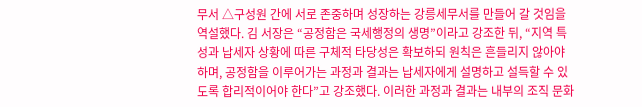무서 △구성원 간에 서로 존중하며 성장하는 강릉세무서를 만들어 갈 것임을 역설했다. 김 서장은 “공정함은 국세행정의 생명”이라고 강조한 뒤, “지역 특성과 납세자 상황에 따른 구체적 타당성은 확보하되 원칙은 흔들리지 않아야 하며, 공정함을 이루어가는 과정과 결과는 납세자에게 설명하고 설득할 수 있도록 합리적이어야 한다”고 강조했다. 이러한 과정과 결과는 내부의 조직 문화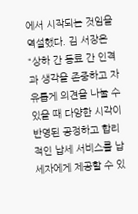에서 시작되는 것임을 역설했다. 김 서장은 “상하 간 동료 간 인격과 생각을 존중하고 자유롭게 의견을 나눌 수 있을 때 다양한 시각이 반영된 공정하고 합리적인 납세 서비스를 납세자에게 제공할 수 있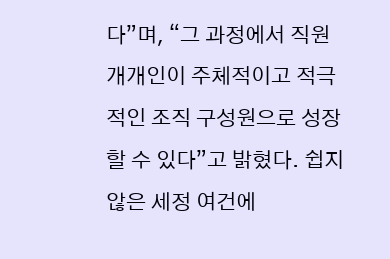다”며, “그 과정에서 직원 개개인이 주체적이고 적극적인 조직 구성원으로 성장할 수 있다”고 밝혔다. 쉽지 않은 세정 여건에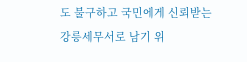도 불구하고 국민에게 신뢰받는 강릉세무서로 남기 위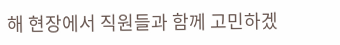해 현장에서 직원들과 함께 고민하겠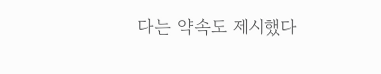다는 약속도 제시했다